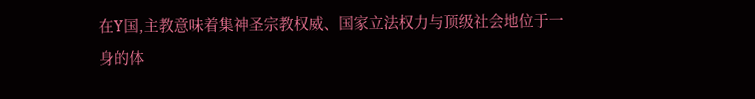在Y国,主教意味着集神圣宗教权威、国家立法权力与顶级社会地位于一身的体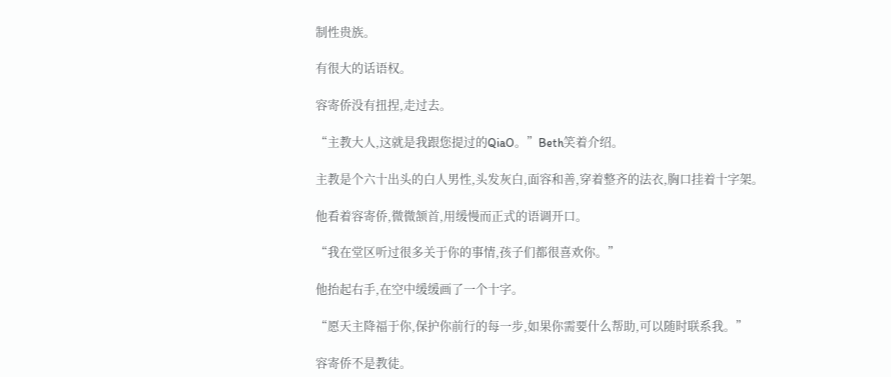制性贵族。

有很大的话语权。

容寄侨没有扭捏,走过去。

“主教大人,这就是我跟您提过的QiaO。”Beth笑着介绍。

主教是个六十出头的白人男性,头发灰白,面容和善,穿着整齐的法衣,胸口挂着十字架。

他看着容寄侨,微微颔首,用缓慢而正式的语调开口。

“我在堂区听过很多关于你的事情,孩子们都很喜欢你。”

他抬起右手,在空中缓缓画了一个十字。

“愿天主降福于你,保护你前行的每一步,如果你需要什么帮助,可以随时联系我。”

容寄侨不是教徒。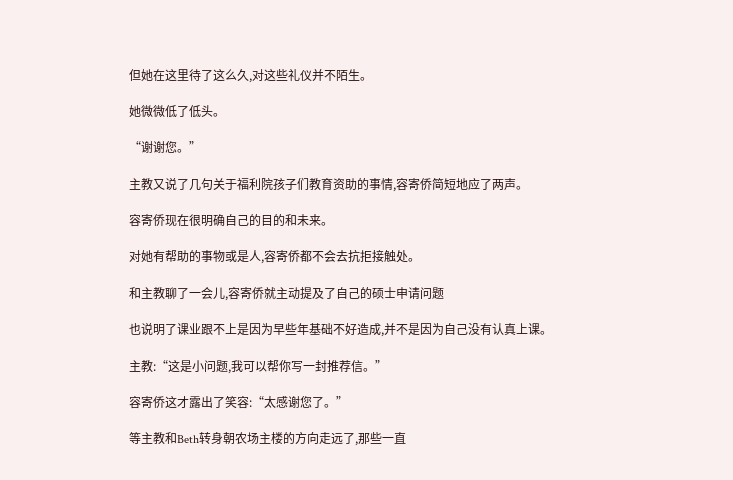但她在这里待了这么久,对这些礼仪并不陌生。

她微微低了低头。

“谢谢您。”

主教又说了几句关于福利院孩子们教育资助的事情,容寄侨简短地应了两声。

容寄侨现在很明确自己的目的和未来。

对她有帮助的事物或是人,容寄侨都不会去抗拒接触处。

和主教聊了一会儿,容寄侨就主动提及了自己的硕士申请问题

也说明了课业跟不上是因为早些年基础不好造成,并不是因为自己没有认真上课。

主教:“这是小问题,我可以帮你写一封推荐信。”

容寄侨这才露出了笑容:“太感谢您了。”

等主教和Beth转身朝农场主楼的方向走远了,那些一直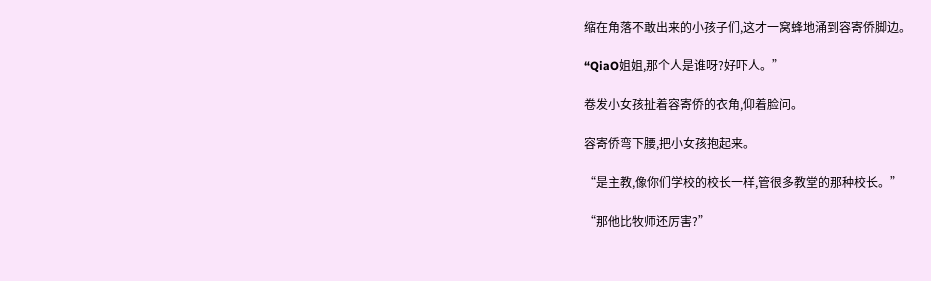缩在角落不敢出来的小孩子们,这才一窝蜂地涌到容寄侨脚边。

“QiaO姐姐,那个人是谁呀?好吓人。”

卷发小女孩扯着容寄侨的衣角,仰着脸问。

容寄侨弯下腰,把小女孩抱起来。

“是主教,像你们学校的校长一样,管很多教堂的那种校长。”

“那他比牧师还厉害?”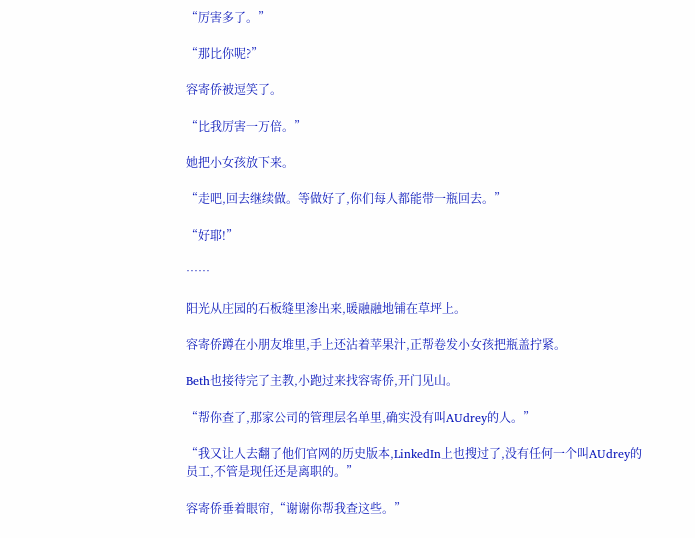“厉害多了。”

“那比你呢?”

容寄侨被逗笑了。

“比我厉害一万倍。”

她把小女孩放下来。

“走吧,回去继续做。等做好了,你们每人都能带一瓶回去。”

“好耶!”

……

阳光从庄园的石板缝里渗出来,暖融融地铺在草坪上。

容寄侨蹲在小朋友堆里,手上还沾着苹果汁,正帮卷发小女孩把瓶盖拧紧。

Beth也接待完了主教,小跑过来找容寄侨,开门见山。

“帮你查了,那家公司的管理层名单里,确实没有叫AUdrey的人。”

“我又让人去翻了他们官网的历史版本,LinkedIn上也搜过了,没有任何一个叫AUdrey的员工,不管是现任还是离职的。”

容寄侨垂着眼帘,“谢谢你帮我查这些。”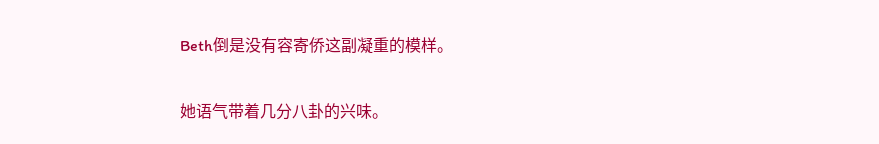Beth倒是没有容寄侨这副凝重的模样。

她语气带着几分八卦的兴味。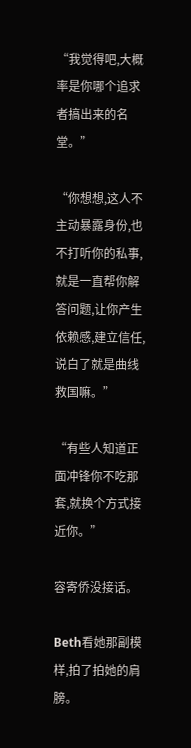“我觉得吧,大概率是你哪个追求者搞出来的名堂。”

“你想想,这人不主动暴露身份,也不打听你的私事,就是一直帮你解答问题,让你产生依赖感,建立信任,说白了就是曲线救国嘛。”

“有些人知道正面冲锋你不吃那套,就换个方式接近你。”

容寄侨没接话。

Beth看她那副模样,拍了拍她的肩膀。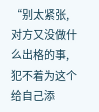“别太紧张,对方又没做什么出格的事,犯不着为这个给自己添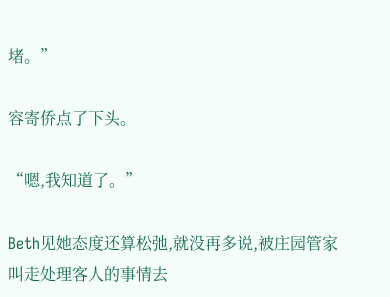堵。”

容寄侨点了下头。

“嗯,我知道了。”

Beth见她态度还算松弛,就没再多说,被庄园管家叫走处理客人的事情去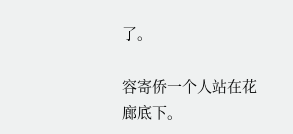了。

容寄侨一个人站在花廊底下。